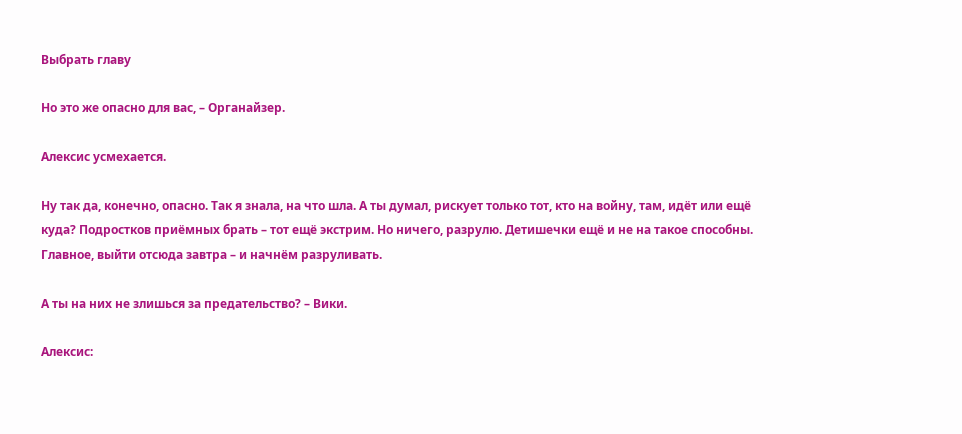Выбрать главу

Но это же опасно для вас, – Органайзер.

Алексис усмехается.

Ну так да, конечно, опасно. Так я знала, на что шла. А ты думал, рискует только тот, кто на войну, там, идёт или ещё куда? Подростков приёмных брать – тот ещё экстрим. Но ничего, разрулю. Детишечки ещё и не на такое способны. Главное, выйти отсюда завтра – и начнём разруливать.

А ты на них не злишься за предательство? – Вики.

Алексис: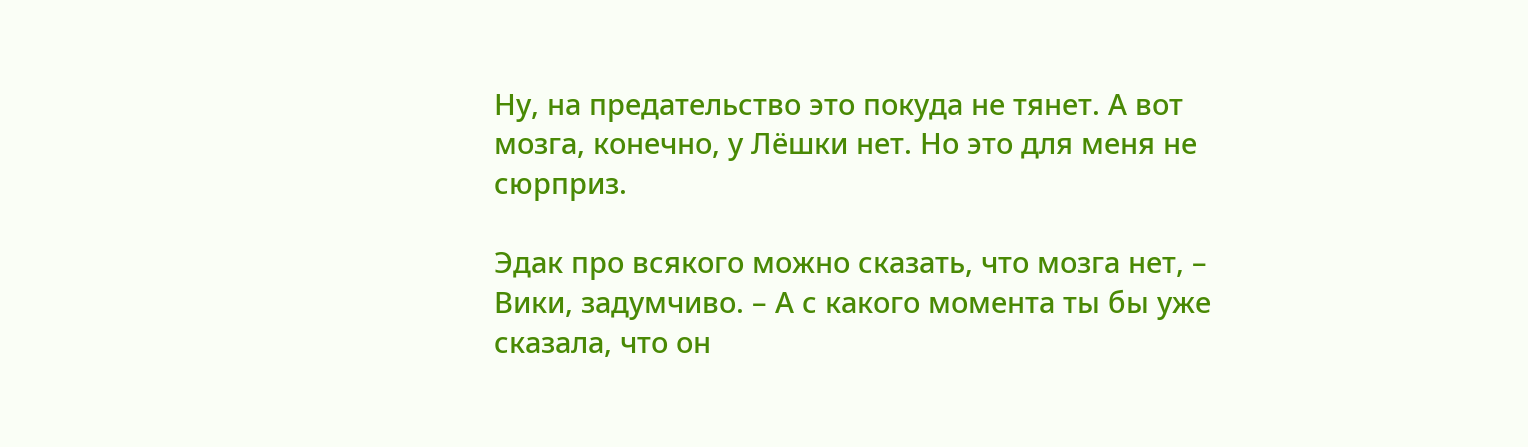Ну, на предательство это покуда не тянет. А вот мозга, конечно, у Лёшки нет. Но это для меня не сюрприз.

Эдак про всякого можно сказать, что мозга нет, – Вики, задумчиво. – А с какого момента ты бы уже сказала, что он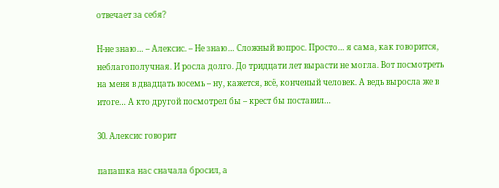отвечает за себя?

Н-не знаю… – Алексис. – Не знаю… Сложный вопрос. Просто… я сама, как говорится, неблагополучная. И росла долго. До тридцати лет вырасти не могла. Вот посмотреть на меня в двадцать восемь – ну, кажется, всё, конченый человек. А ведь выросла же в итоге… А кто другой посмотрел бы – крест бы поставил…

30. Алексис говорит

папашка нас сначала бросил, а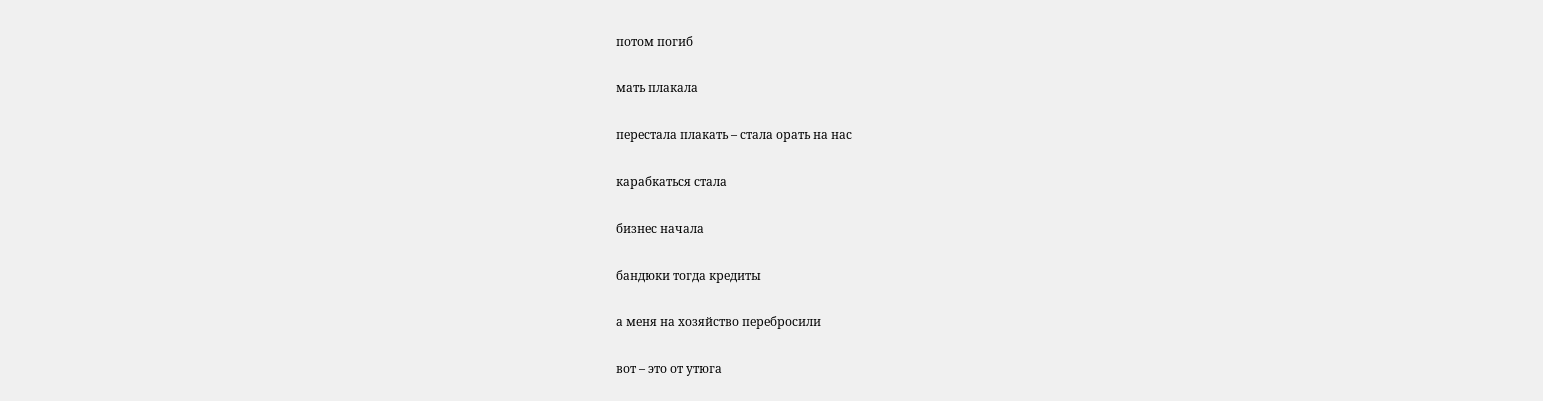потом погиб

мать плакала

перестала плакать – стала орать на нас

карабкаться стала

бизнес начала

бандюки тогда кредиты

а меня на хозяйство перебросили

вот – это от утюга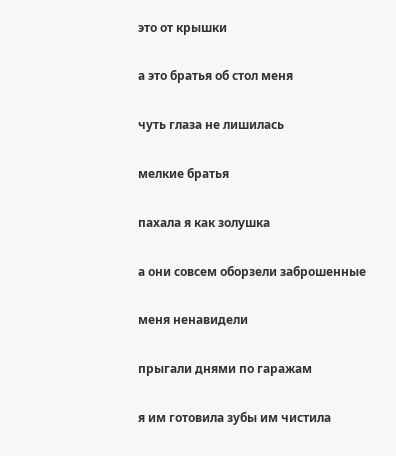это от крышки

а это братья об стол меня

чуть глаза не лишилась

мелкие братья

пахала я как золушка

а они совсем оборзели заброшенные

меня ненавидели

прыгали днями по гаражам

я им готовила зубы им чистила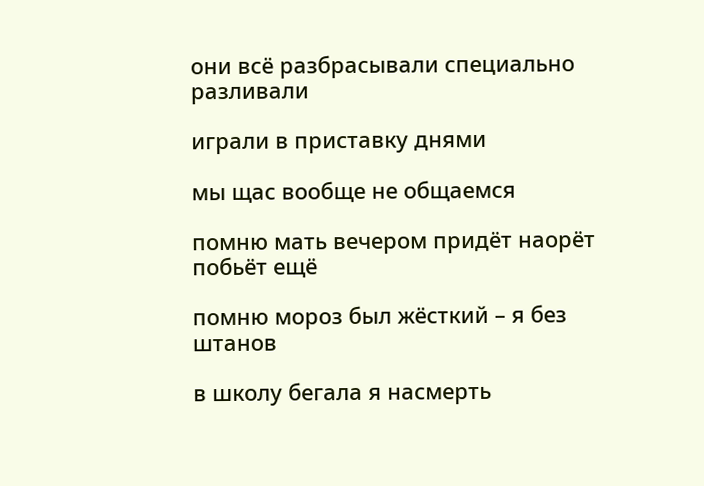они всё разбрасывали специально разливали

играли в приставку днями

мы щас вообще не общаемся

помню мать вечером придёт наорёт побьёт ещё

помню мороз был жёсткий – я без штанов

в школу бегала я насмерть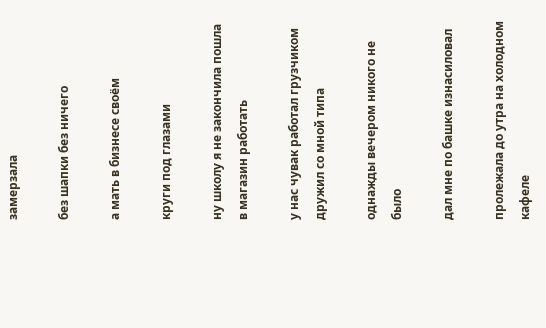замерзала

без шапки без ничего

а мать в бизнесе своём

круги под глазами

ну школу я не закончила пошла в магазин работать

у нас чувак работал грузчиком дружил со мной типа

однажды вечером никого не было

дал мне по башке изнасиловал

пролежала до утра на холодном кафеле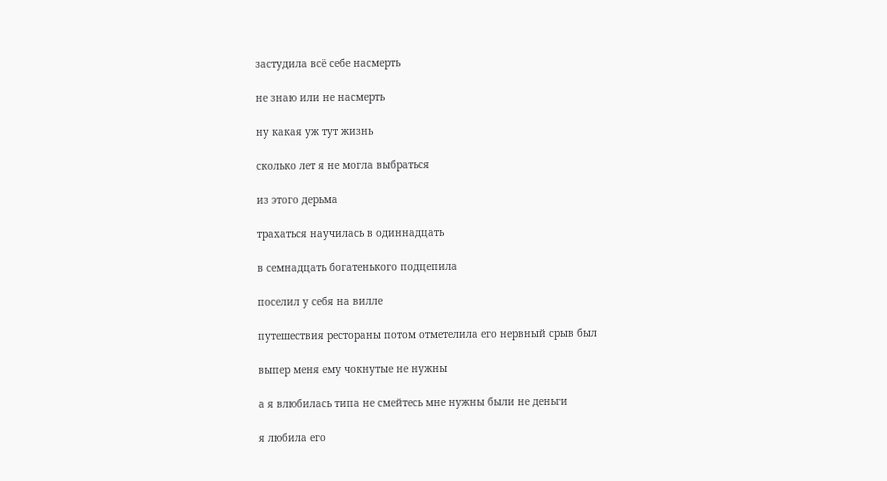застудила всё себе насмерть

не знаю или не насмерть

ну какая уж тут жизнь

сколько лет я не могла выбраться

из этого дерьма

трахаться научилась в одиннадцать

в семнадцать богатенького подцепила

поселил у себя на вилле

путешествия рестораны потом отметелила его нервный срыв был

выпер меня ему чокнутые не нужны

а я влюбилась типа не смейтесь мне нужны были не деньги

я любила его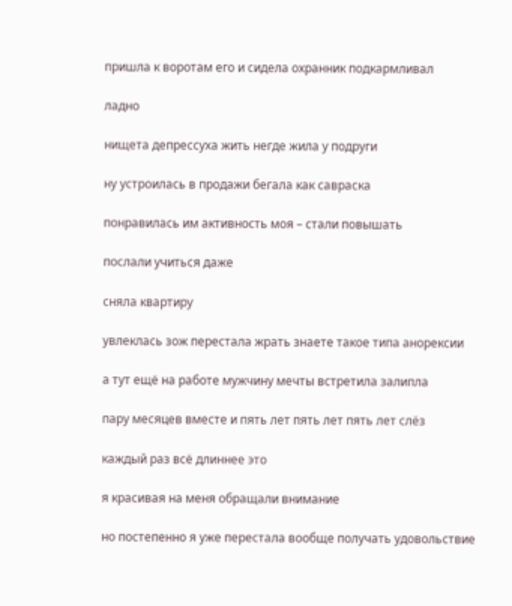пришла к воротам его и сидела охранник подкармливал

ладно

нищета депрессуха жить негде жила у подруги

ну устроилась в продажи бегала как савраска

понравилась им активность моя – стали повышать

послали учиться даже

сняла квартиру

увлеклась зож перестала жрать знаете такое типа анорексии

а тут ещё на работе мужчину мечты встретила залипла

пару месяцев вместе и пять лет пять лет пять лет слёз

каждый раз всё длиннее это

я красивая на меня обращали внимание

но постепенно я уже перестала вообще получать удовольствие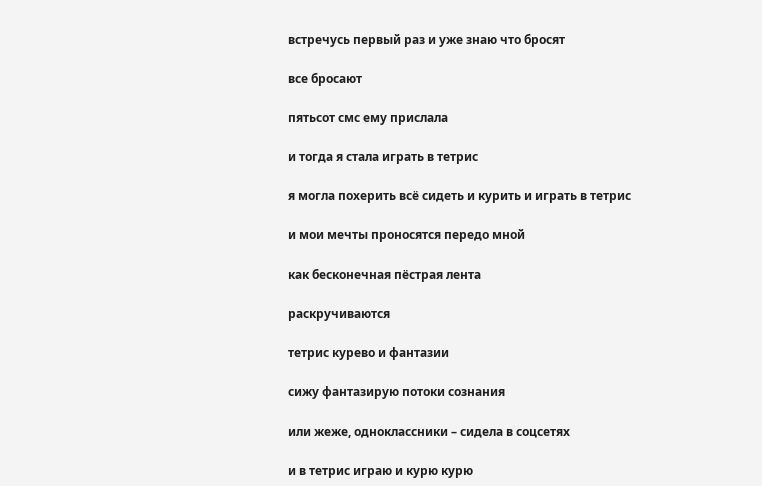встречусь первый раз и уже знаю что бросят

все бросают

пятьсот смс ему прислала

и тогда я стала играть в тетрис

я могла похерить всё сидеть и курить и играть в тетрис

и мои мечты проносятся передо мной

как бесконечная пёстрая лента

раскручиваются

тетрис курево и фантазии

сижу фантазирую потоки сознания

или жеже, одноклассники – сидела в соцсетях

и в тетрис играю и курю курю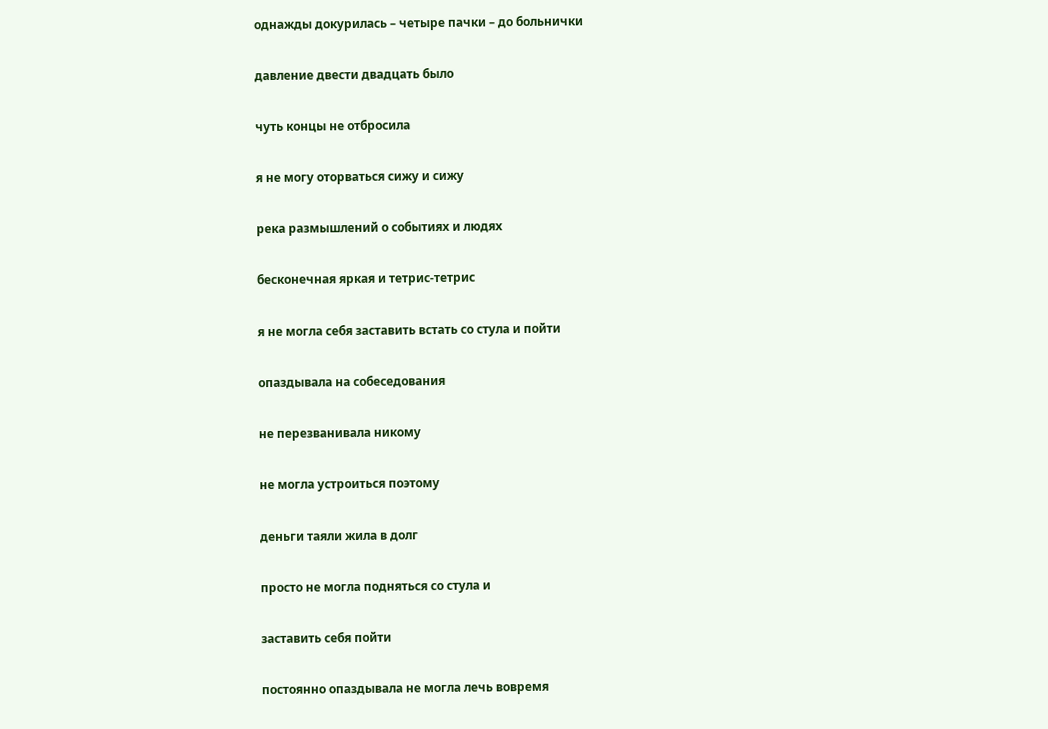однажды докурилась – четыре пачки – до больнички

давление двести двадцать было

чуть концы не отбросила

я не могу оторваться сижу и сижу

река размышлений о событиях и людях

бесконечная яркая и тетрис-тетрис

я не могла себя заставить встать со стула и пойти

опаздывала на собеседования

не перезванивала никому

не могла устроиться поэтому

деньги таяли жила в долг

просто не могла подняться со стула и

заставить себя пойти

постоянно опаздывала не могла лечь вовремя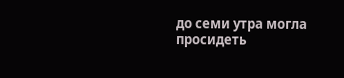до семи утра могла просидеть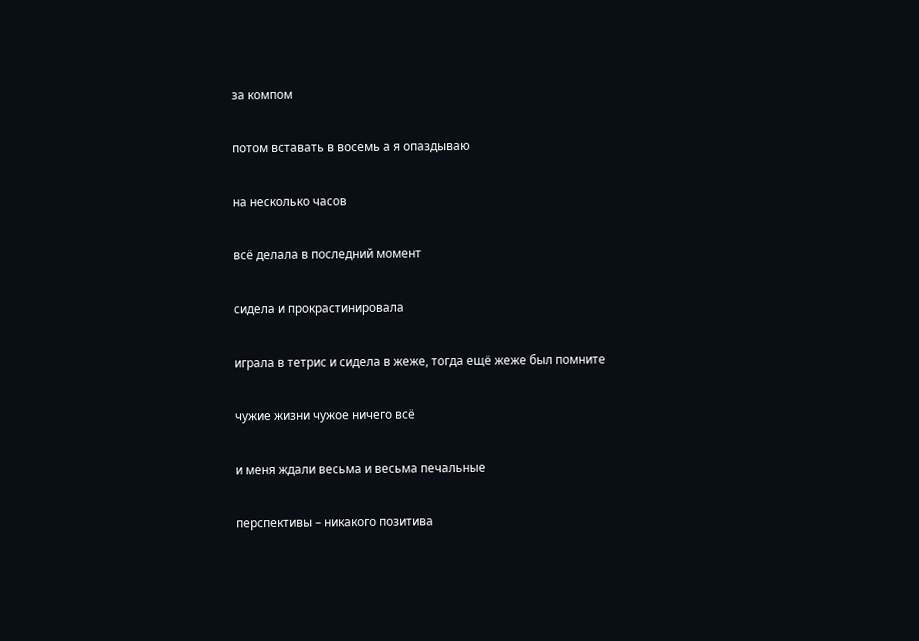за компом

потом вставать в восемь а я опаздываю

на несколько часов

всё делала в последний момент

сидела и прокрастинировала

играла в тетрис и сидела в жеже, тогда ещё жеже был помните

чужие жизни чужое ничего всё

и меня ждали весьма и весьма печальные

перспективы – никакого позитива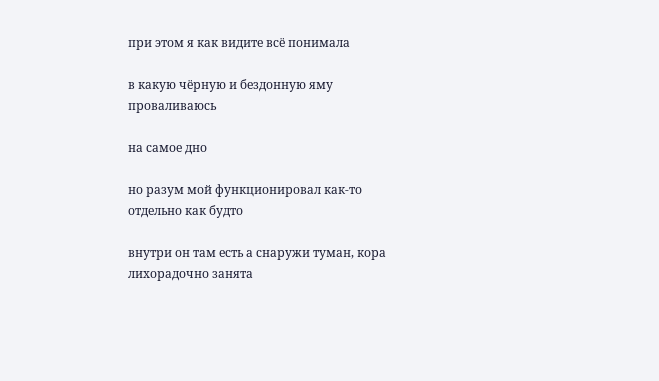при этом я как видите всё понимала

в какую чёрную и бездонную яму проваливаюсь

на самое дно

но разум мой функционировал как-то отдельно как будто

внутри он там есть а снаружи туман, кора лихорадочно занята